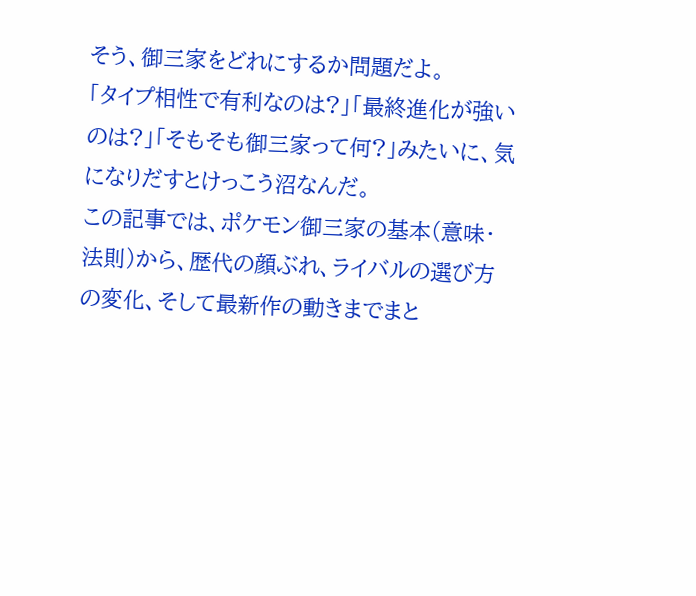そう、御三家をどれにするか問題だよ。
「タイプ相性で有利なのは?」「最終進化が強いのは?」「そもそも御三家って何?」みたいに、気になりだすとけっこう沼なんだ。
この記事では、ポケモン御三家の基本(意味・法則)から、歴代の顔ぶれ、ライバルの選び方の変化、そして最新作の動きまでまと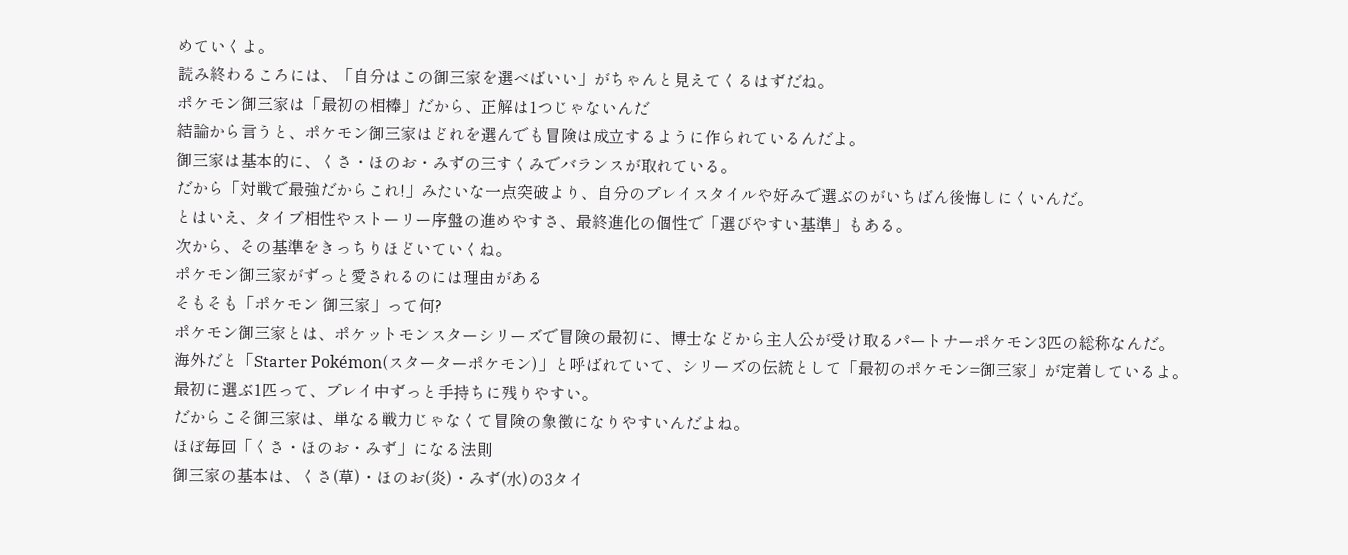めていくよ。
読み終わるころには、「自分はこの御三家を選べばいい」がちゃんと見えてくるはずだね。
ポケモン御三家は「最初の相棒」だから、正解は1つじゃないんだ
結論から言うと、ポケモン御三家はどれを選んでも冒険は成立するように作られているんだよ。
御三家は基本的に、くさ・ほのお・みずの三すくみでバランスが取れている。
だから「対戦で最強だからこれ!」みたいな一点突破より、自分のプレイスタイルや好みで選ぶのがいちばん後悔しにくいんだ。
とはいえ、タイプ相性やストーリー序盤の進めやすさ、最終進化の個性で「選びやすい基準」もある。
次から、その基準をきっちりほどいていくね。
ポケモン御三家がずっと愛されるのには理由がある
そもそも「ポケモン 御三家」って何?
ポケモン御三家とは、ポケットモンスターシリーズで冒険の最初に、博士などから主人公が受け取るパートナーポケモン3匹の総称なんだ。
海外だと「Starter Pokémon(スターターポケモン)」と呼ばれていて、シリーズの伝統として「最初のポケモン=御三家」が定着しているよ。
最初に選ぶ1匹って、プレイ中ずっと手持ちに残りやすい。
だからこそ御三家は、単なる戦力じゃなくて冒険の象徴になりやすいんだよね。
ほぼ毎回「くさ・ほのお・みず」になる法則
御三家の基本は、くさ(草)・ほのお(炎)・みず(水)の3タイ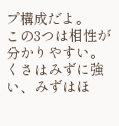プ構成だよ。
この3つは相性が分かりやすい。
くさはみずに強い、みずはほ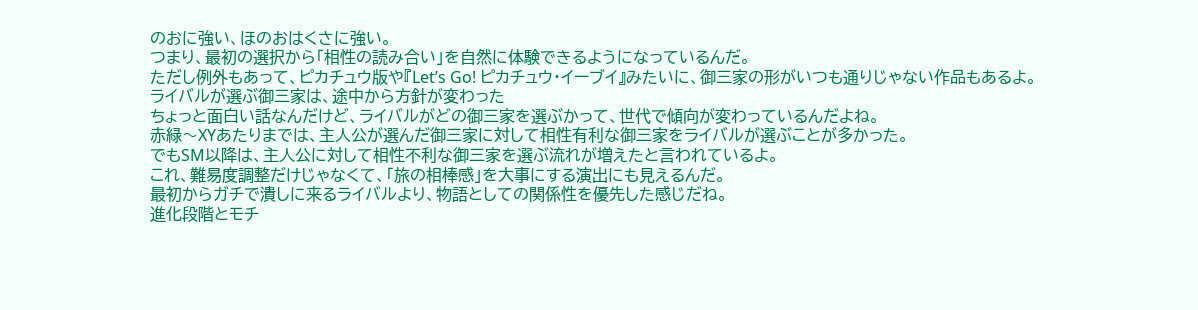のおに強い、ほのおはくさに強い。
つまり、最初の選択から「相性の読み合い」を自然に体験できるようになっているんだ。
ただし例外もあって、ピカチュウ版や『Let’s Go! ピカチュウ・イーブイ』みたいに、御三家の形がいつも通りじゃない作品もあるよ。
ライバルが選ぶ御三家は、途中から方針が変わった
ちょっと面白い話なんだけど、ライバルがどの御三家を選ぶかって、世代で傾向が変わっているんだよね。
赤緑〜XYあたりまでは、主人公が選んだ御三家に対して相性有利な御三家をライバルが選ぶことが多かった。
でもSM以降は、主人公に対して相性不利な御三家を選ぶ流れが増えたと言われているよ。
これ、難易度調整だけじゃなくて、「旅の相棒感」を大事にする演出にも見えるんだ。
最初からガチで潰しに来るライバルより、物語としての関係性を優先した感じだね。
進化段階とモチ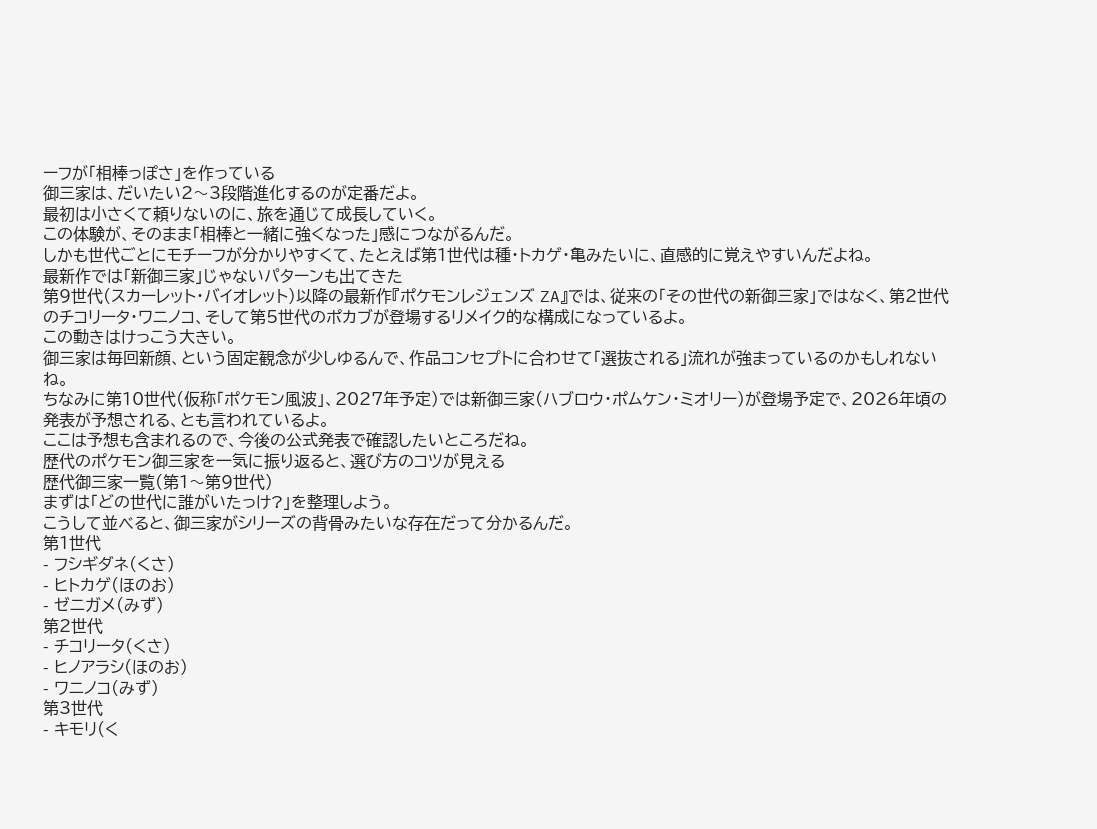ーフが「相棒っぽさ」を作っている
御三家は、だいたい2〜3段階進化するのが定番だよ。
最初は小さくて頼りないのに、旅を通じて成長していく。
この体験が、そのまま「相棒と一緒に強くなった」感につながるんだ。
しかも世代ごとにモチーフが分かりやすくて、たとえば第1世代は種・トカゲ・亀みたいに、直感的に覚えやすいんだよね。
最新作では「新御三家」じゃないパターンも出てきた
第9世代(スカーレット・バイオレット)以降の最新作『ポケモンレジェンズ ZA』では、従来の「その世代の新御三家」ではなく、第2世代のチコリータ・ワニノコ、そして第5世代のポカブが登場するリメイク的な構成になっているよ。
この動きはけっこう大きい。
御三家は毎回新顔、という固定観念が少しゆるんで、作品コンセプトに合わせて「選抜される」流れが強まっているのかもしれないね。
ちなみに第10世代(仮称「ポケモン風波」、2027年予定)では新御三家(ハブロウ・ポムケン・ミオリー)が登場予定で、2026年頃の発表が予想される、とも言われているよ。
ここは予想も含まれるので、今後の公式発表で確認したいところだね。
歴代のポケモン御三家を一気に振り返ると、選び方のコツが見える
歴代御三家一覧(第1〜第9世代)
まずは「どの世代に誰がいたっけ?」を整理しよう。
こうして並べると、御三家がシリーズの背骨みたいな存在だって分かるんだ。
第1世代
- フシギダネ(くさ)
- ヒトカゲ(ほのお)
- ゼニガメ(みず)
第2世代
- チコリータ(くさ)
- ヒノアラシ(ほのお)
- ワニノコ(みず)
第3世代
- キモリ(く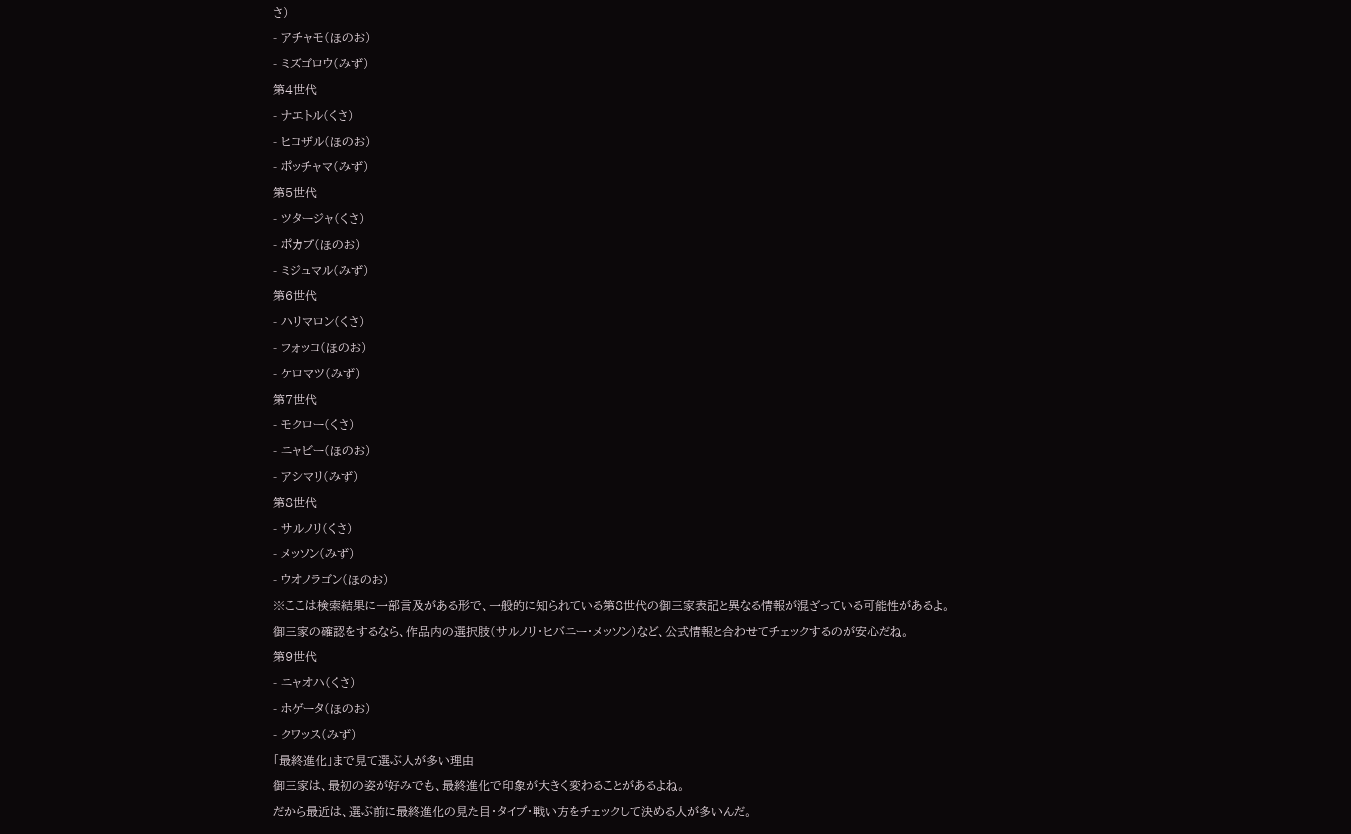さ)
- アチャモ(ほのお)
- ミズゴロウ(みず)
第4世代
- ナエトル(くさ)
- ヒコザル(ほのお)
- ポッチャマ(みず)
第5世代
- ツタージャ(くさ)
- ポカブ(ほのお)
- ミジュマル(みず)
第6世代
- ハリマロン(くさ)
- フォッコ(ほのお)
- ケロマツ(みず)
第7世代
- モクロー(くさ)
- ニャビー(ほのお)
- アシマリ(みず)
第8世代
- サルノリ(くさ)
- メッソン(みず)
- ウオノラゴン(ほのお)
※ここは検索結果に一部言及がある形で、一般的に知られている第8世代の御三家表記と異なる情報が混ざっている可能性があるよ。
御三家の確認をするなら、作品内の選択肢(サルノリ・ヒバニー・メッソン)など、公式情報と合わせてチェックするのが安心だね。
第9世代
- ニャオハ(くさ)
- ホゲータ(ほのお)
- クワッス(みず)
「最終進化」まで見て選ぶ人が多い理由
御三家は、最初の姿が好みでも、最終進化で印象が大きく変わることがあるよね。
だから最近は、選ぶ前に最終進化の見た目・タイプ・戦い方をチェックして決める人が多いんだ。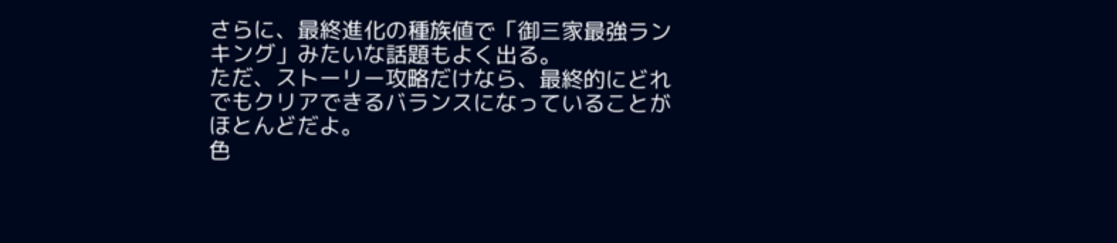さらに、最終進化の種族値で「御三家最強ランキング」みたいな話題もよく出る。
ただ、ストーリー攻略だけなら、最終的にどれでもクリアできるバランスになっていることがほとんどだよ。
色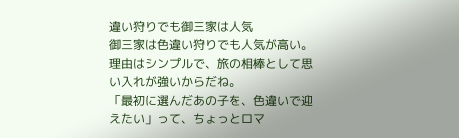違い狩りでも御三家は人気
御三家は色違い狩りでも人気が高い。
理由はシンプルで、旅の相棒として思い入れが強いからだね。
「最初に選んだあの子を、色違いで迎えたい」って、ちょっとロマ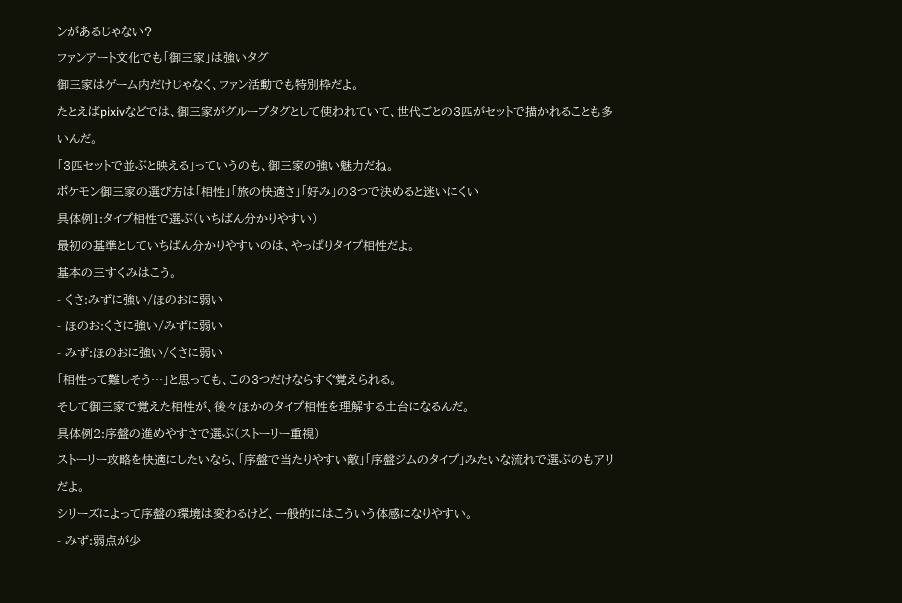ンがあるじゃない?
ファンアート文化でも「御三家」は強いタグ
御三家はゲーム内だけじゃなく、ファン活動でも特別枠だよ。
たとえばpixivなどでは、御三家がグループタグとして使われていて、世代ごとの3匹がセットで描かれることも多いんだ。
「3匹セットで並ぶと映える」っていうのも、御三家の強い魅力だね。
ポケモン御三家の選び方は「相性」「旅の快適さ」「好み」の3つで決めると迷いにくい
具体例1:タイプ相性で選ぶ(いちばん分かりやすい)
最初の基準としていちばん分かりやすいのは、やっぱりタイプ相性だよ。
基本の三すくみはこう。
- くさ:みずに強い/ほのおに弱い
- ほのお:くさに強い/みずに弱い
- みず:ほのおに強い/くさに弱い
「相性って難しそう…」と思っても、この3つだけならすぐ覚えられる。
そして御三家で覚えた相性が、後々ほかのタイプ相性を理解する土台になるんだ。
具体例2:序盤の進めやすさで選ぶ(ストーリー重視)
ストーリー攻略を快適にしたいなら、「序盤で当たりやすい敵」「序盤ジムのタイプ」みたいな流れで選ぶのもアリだよ。
シリーズによって序盤の環境は変わるけど、一般的にはこういう体感になりやすい。
- みず:弱点が少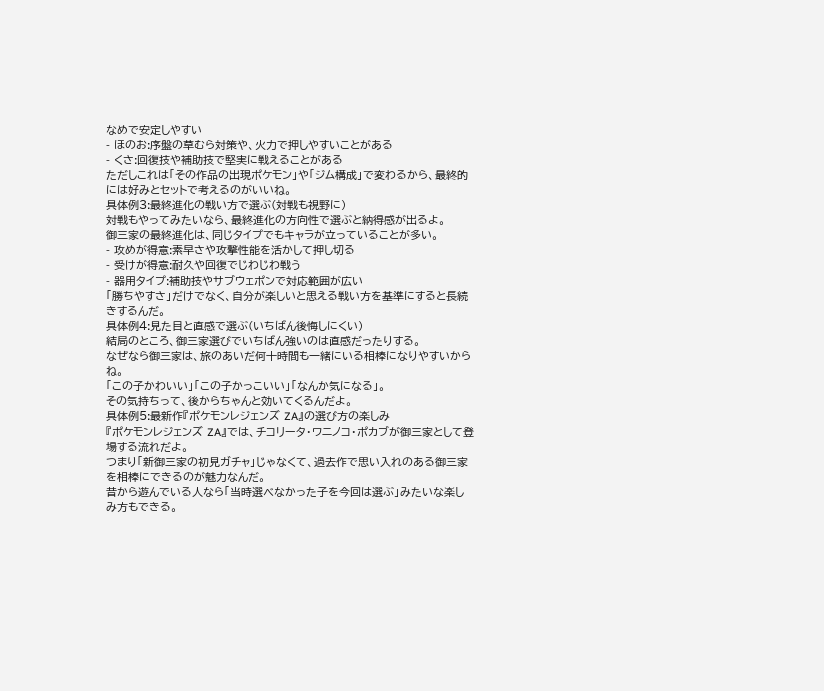なめで安定しやすい
- ほのお:序盤の草むら対策や、火力で押しやすいことがある
- くさ:回復技や補助技で堅実に戦えることがある
ただしこれは「その作品の出現ポケモン」や「ジム構成」で変わるから、最終的には好みとセットで考えるのがいいね。
具体例3:最終進化の戦い方で選ぶ(対戦も視野に)
対戦もやってみたいなら、最終進化の方向性で選ぶと納得感が出るよ。
御三家の最終進化は、同じタイプでもキャラが立っていることが多い。
- 攻めが得意:素早さや攻撃性能を活かして押し切る
- 受けが得意:耐久や回復でじわじわ戦う
- 器用タイプ:補助技やサブウェポンで対応範囲が広い
「勝ちやすさ」だけでなく、自分が楽しいと思える戦い方を基準にすると長続きするんだ。
具体例4:見た目と直感で選ぶ(いちばん後悔しにくい)
結局のところ、御三家選びでいちばん強いのは直感だったりする。
なぜなら御三家は、旅のあいだ何十時間も一緒にいる相棒になりやすいからね。
「この子かわいい」「この子かっこいい」「なんか気になる」。
その気持ちって、後からちゃんと効いてくるんだよ。
具体例5:最新作『ポケモンレジェンズ ZA』の選び方の楽しみ
『ポケモンレジェンズ ZA』では、チコリータ・ワニノコ・ポカブが御三家として登場する流れだよ。
つまり「新御三家の初見ガチャ」じゃなくて、過去作で思い入れのある御三家を相棒にできるのが魅力なんだ。
昔から遊んでいる人なら「当時選べなかった子を今回は選ぶ」みたいな楽しみ方もできる。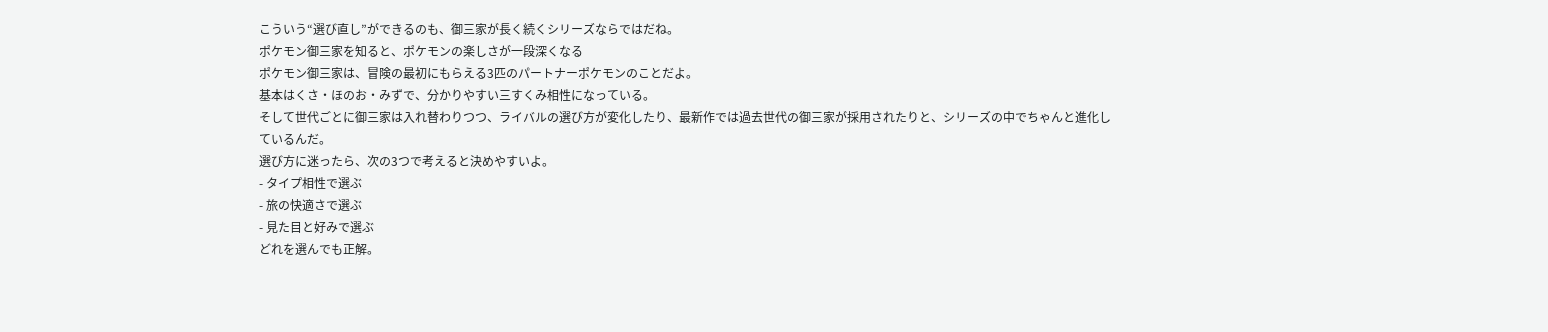こういう“選び直し”ができるのも、御三家が長く続くシリーズならではだね。
ポケモン御三家を知ると、ポケモンの楽しさが一段深くなる
ポケモン御三家は、冒険の最初にもらえる3匹のパートナーポケモンのことだよ。
基本はくさ・ほのお・みずで、分かりやすい三すくみ相性になっている。
そして世代ごとに御三家は入れ替わりつつ、ライバルの選び方が変化したり、最新作では過去世代の御三家が採用されたりと、シリーズの中でちゃんと進化しているんだ。
選び方に迷ったら、次の3つで考えると決めやすいよ。
- タイプ相性で選ぶ
- 旅の快適さで選ぶ
- 見た目と好みで選ぶ
どれを選んでも正解。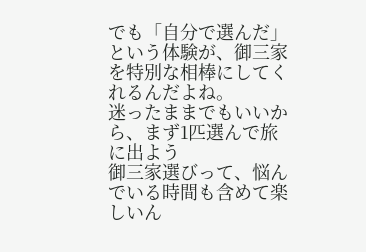でも「自分で選んだ」という体験が、御三家を特別な相棒にしてくれるんだよね。
迷ったままでもいいから、まず1匹選んで旅に出よう
御三家選びって、悩んでいる時間も含めて楽しいん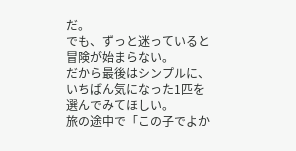だ。
でも、ずっと迷っていると冒険が始まらない。
だから最後はシンプルに、いちばん気になった1匹を選んでみてほしい。
旅の途中で「この子でよか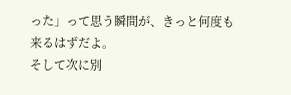った」って思う瞬間が、きっと何度も来るはずだよ。
そして次に別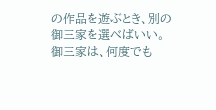の作品を遊ぶとき、別の御三家を選べばいい。
御三家は、何度でも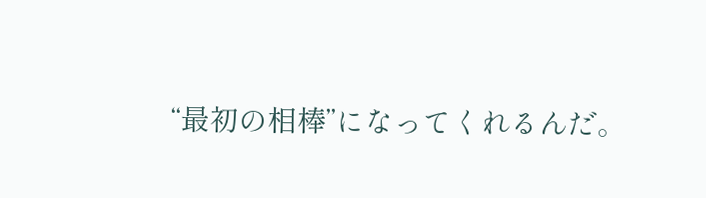“最初の相棒”になってくれるんだ。